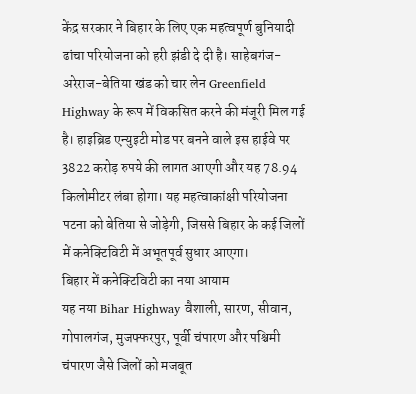केंद्र सरकार ने बिहार के लिए एक महत्वपूर्ण बुनियादी ढांचा परियोजना को हरी झंडी दे दी है। साहेबगंज-अरेराज-बेतिया खंड को चार लेन Greenfield Highway के रूप में विकसित करने की मंजूरी मिल गई है। हाइब्रिड एन्युइटी मोड पर बनने वाले इस हाईवे पर 3822 करोड़ रुपये की लागत आएगी और यह 78.94 किलोमीटर लंबा होगा। यह महत्वाकांक्षी परियोजना पटना को बेतिया से जोड़ेगी, जिससे बिहार के कई जिलों में कनेक्टिविटी में अभूतपूर्व सुधार आएगा।
बिहार में कनेक्टिविटी का नया आयाम
यह नया Bihar Highway वैशाली, सारण, सीवान, गोपालगंज, मुजफ्फरपुर, पूर्वी चंपारण और पश्चिमी चंपारण जैसे जिलों को मजबूत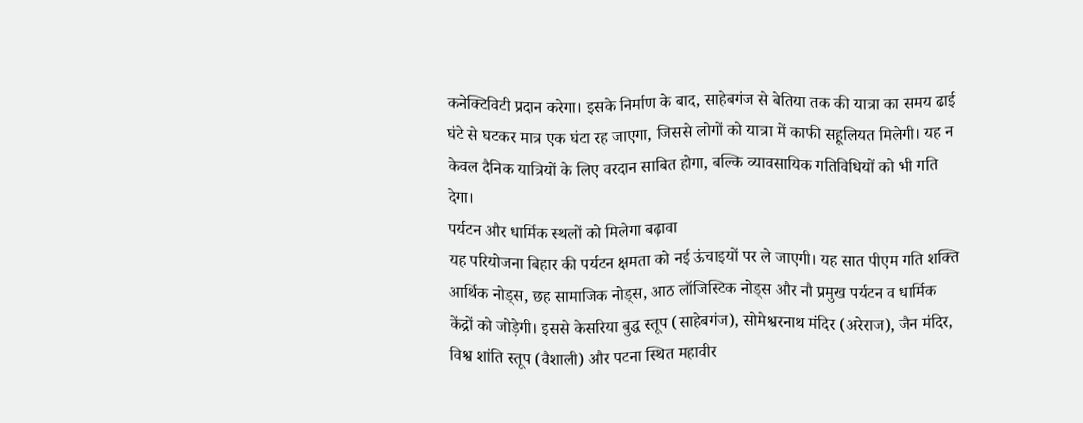कनेक्टिविटी प्रदान करेगा। इसके निर्माण के बाद, साहेबगंज से बेतिया तक की यात्रा का समय ढाई घंटे से घटकर मात्र एक घंटा रह जाएगा, जिससे लोगों को यात्रा में काफी सहूलियत मिलेगी। यह न केवल दैनिक यात्रियों के लिए वरदान साबित होगा, बल्कि व्यावसायिक गतिविधियों को भी गति देगा।
पर्यटन और धार्मिक स्थलों को मिलेगा बढ़ावा
यह परियोजना बिहार की पर्यटन क्षमता को नई ऊंचाइयों पर ले जाएगी। यह सात पीएम गति शक्ति आर्थिक नोड्स, छह सामाजिक नोड्स, आठ लॉजिस्टिक नोड्स और नौ प्रमुख पर्यटन व धार्मिक केंद्रों को जोड़ेगी। इससे केसरिया बुद्ध स्तूप (साहेबगंज), सोमेश्वरनाथ मंदिर (अरेराज), जैन मंदिर, विश्व शांति स्तूप (वैशाली) और पटना स्थित महावीर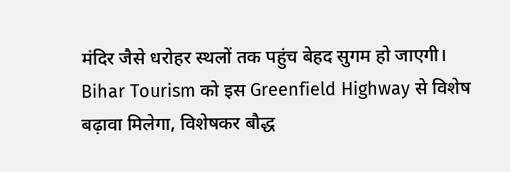मंदिर जैसे धरोहर स्थलों तक पहुंच बेहद सुगम हो जाएगी। Bihar Tourism को इस Greenfield Highway से विशेष बढ़ावा मिलेगा, विशेषकर बौद्ध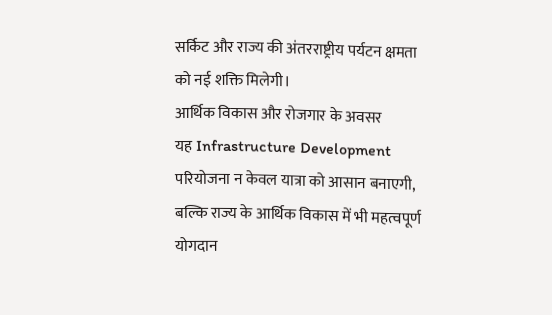सर्किट और राज्य की अंतरराष्ट्रीय पर्यटन क्षमता को नई शक्ति मिलेगी।
आर्थिक विकास और रोजगार के अवसर
यह Infrastructure Development परियोजना न केवल यात्रा को आसान बनाएगी, बल्कि राज्य के आर्थिक विकास में भी महत्वपूर्ण योगदान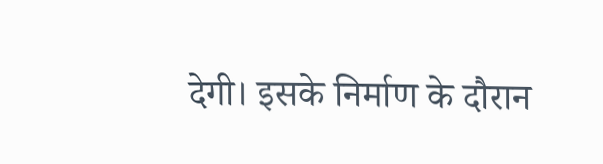देगी। इसके निर्माण के दौरान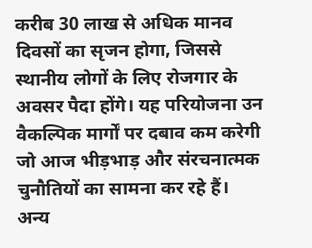करीब 30 लाख से अधिक मानव दिवसों का सृजन होगा, जिससे स्थानीय लोगों के लिए रोजगार के अवसर पैदा होंगे। यह परियोजना उन वैकल्पिक मार्गों पर दबाव कम करेगी जो आज भीड़भाड़ और संरचनात्मक चुनौतियों का सामना कर रहे हैं।
अन्य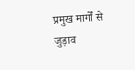प्रमुख मार्गों से जुड़ाव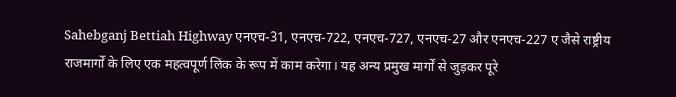Sahebganj Bettiah Highway एनएच-31, एनएच-722, एनएच-727, एनएच-27 और एनएच-227 ए जैसे राष्ट्रीय राजमार्गों के लिए एक महत्वपूर्ण लिंक के रूप में काम करेगा। यह अन्य प्रमुख मार्गों से जुड़कर पूरे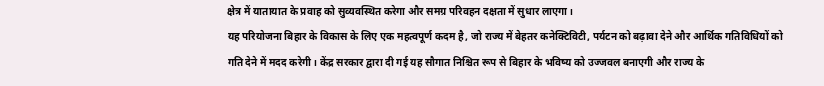क्षेत्र में यातायात के प्रवाह को सुव्यवस्थित करेगा और समग्र परिवहन दक्षता में सुधार लाएगा।
यह परियोजना बिहार के विकास के लिए एक महत्वपूर्ण कदम है, जो राज्य में बेहतर कनेक्टिविटी, पर्यटन को बढ़ावा देने और आर्थिक गतिविधियों को गति देने में मदद करेगी। केंद्र सरकार द्वारा दी गई यह सौगात निश्चित रूप से बिहार के भविष्य को उज्जवल बनाएगी और राज्य के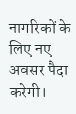नागरिकों के लिए नए अवसर पैदा करेगी।